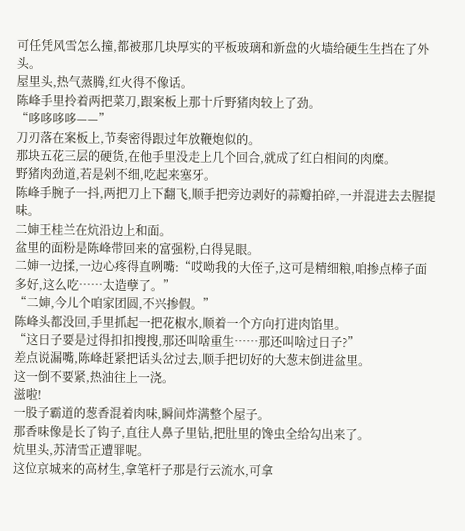可任凭风雪怎么撞,都被那几块厚实的平板玻璃和新盘的火墙给硬生生挡在了外头。
屋里头,热气蒸腾,红火得不像话。
陈峰手里拎着两把菜刀,跟案板上那十斤野猪肉较上了劲。
“哆哆哆哆——”
刀刃落在案板上,节奏密得跟过年放鞭炮似的。
那块五花三层的硬货,在他手里没走上几个回合,就成了红白相间的肉糜。
野猪肉劲道,若是剁不细,吃起来塞牙。
陈峰手腕子一抖,两把刀上下翻飞,顺手把旁边剥好的蒜瓣拍碎,一并混进去去腥提味。
二婶王桂兰在炕沿边上和面。
盆里的面粉是陈峰带回来的富强粉,白得晃眼。
二婶一边揉,一边心疼得直咧嘴:“哎呦我的大侄子,这可是精细粮,咱掺点棒子面多好,这么吃……太造孽了。”
“二婶,今儿个咱家团圆,不兴掺假。”
陈峰头都没回,手里抓起一把花椒水,顺着一个方向打进肉馅里。
“这日子要是过得扣扣搜搜,那还叫啥重生……那还叫啥过日子?”
差点说漏嘴,陈峰赶紧把话头岔过去,顺手把切好的大葱末倒进盆里。
这一倒不要紧,热油往上一浇。
滋啦!
一股子霸道的葱香混着肉味,瞬间炸满整个屋子。
那香味像是长了钩子,直往人鼻子里钻,把肚里的馋虫全给勾出来了。
炕里头,苏清雪正遭罪呢。
这位京城来的高材生,拿笔杆子那是行云流水,可拿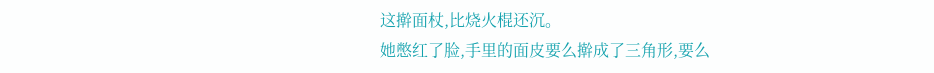这擀面杖,比烧火棍还沉。
她憋红了脸,手里的面皮要么擀成了三角形,要么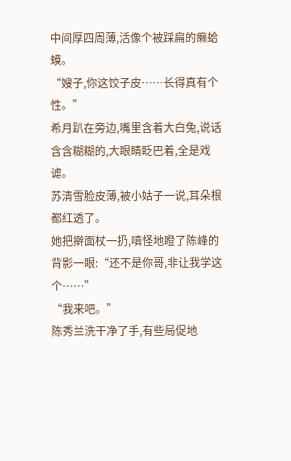中间厚四周薄,活像个被踩扁的癞蛤蟆。
“嫂子,你这饺子皮……长得真有个性。”
希月趴在旁边,嘴里含着大白兔,说话含含糊糊的,大眼睛眨巴着,全是戏谑。
苏清雪脸皮薄,被小姑子一说,耳朵根都红透了。
她把擀面杖一扔,嗔怪地瞪了陈峰的背影一眼:“还不是你哥,非让我学这个……”
“我来吧。”
陈秀兰洗干净了手,有些局促地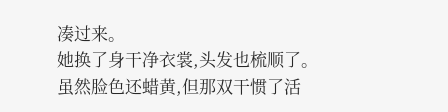凑过来。
她换了身干净衣裳,头发也梳顺了。
虽然脸色还蜡黄,但那双干惯了活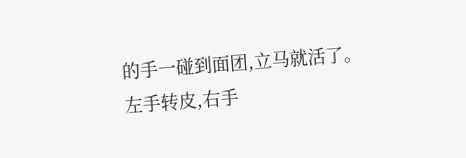的手一碰到面团,立马就活了。
左手转皮,右手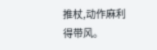推杖,动作麻利得带风。